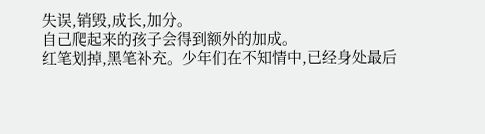失误,销毁,成长,加分。
自己爬起来的孩子会得到额外的加成。
红笔划掉,黑笔补充。少年们在不知情中,已经身处最后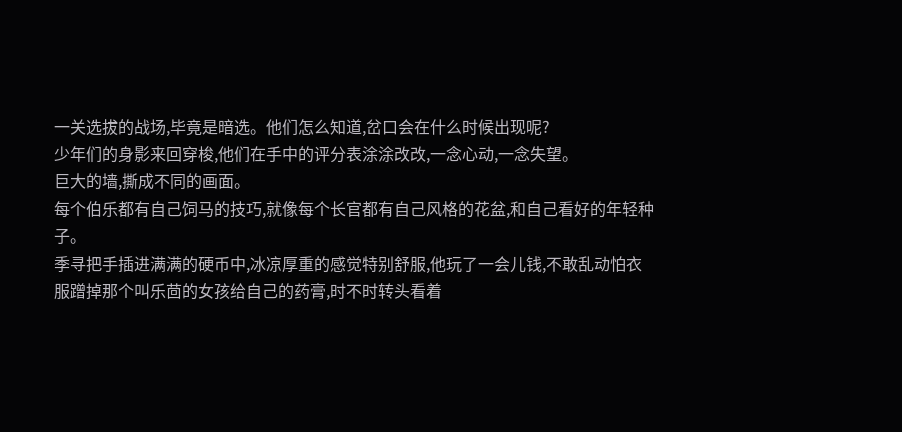一关选拔的战场,毕竟是暗选。他们怎么知道,岔口会在什么时候出现呢?
少年们的身影来回穿梭,他们在手中的评分表涂涂改改,一念心动,一念失望。
巨大的墙,撕成不同的画面。
每个伯乐都有自己饲马的技巧,就像每个长官都有自己风格的花盆,和自己看好的年轻种子。
季寻把手插进满满的硬币中,冰凉厚重的感觉特别舒服,他玩了一会儿钱,不敢乱动怕衣服蹭掉那个叫乐茴的女孩给自己的药膏,时不时转头看着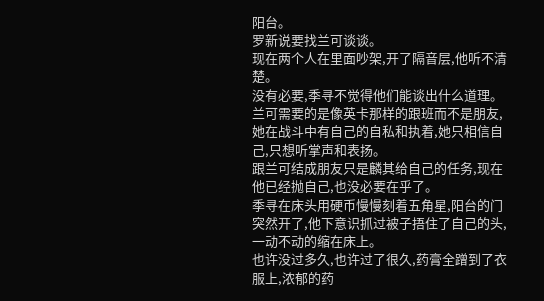阳台。
罗新说要找兰可谈谈。
现在两个人在里面吵架,开了隔音层,他听不清楚。
没有必要,季寻不觉得他们能谈出什么道理。
兰可需要的是像英卡那样的跟班而不是朋友,她在战斗中有自己的自私和执着,她只相信自己,只想听掌声和表扬。
跟兰可结成朋友只是麟其给自己的任务,现在他已经抛自己,也没必要在乎了。
季寻在床头用硬币慢慢刻着五角星,阳台的门突然开了,他下意识抓过被子捂住了自己的头,一动不动的缩在床上。
也许没过多久,也许过了很久,药膏全蹭到了衣服上,浓郁的药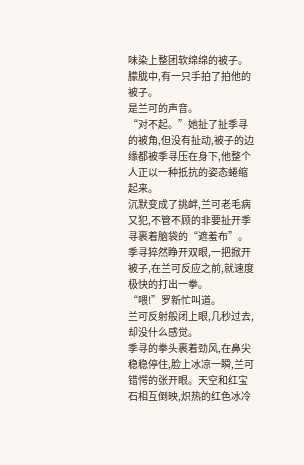味染上整团软绵绵的被子。
朦胧中,有一只手拍了拍他的被子。
是兰可的声音。
“对不起。”她扯了扯季寻的被角,但没有扯动,被子的边缘都被季寻压在身下,他整个人正以一种抵抗的姿态蜷缩起来。
沉默变成了挑衅,兰可老毛病又犯,不管不顾的非要扯开季寻裹着脑袋的“遮羞布”。
季寻猝然睁开双眼,一把掀开被子,在兰可反应之前,就速度极快的打出一拳。
“喂!”罗新忙叫道。
兰可反射般闭上眼,几秒过去,却没什么感觉。
季寻的拳头裹着劲风,在鼻尖稳稳停住,脸上冰凉一瞬,兰可错愕的张开眼。天空和红宝石相互倒映,炽热的红色冰冷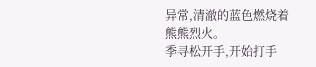异常,清澈的蓝色燃烧着熊熊烈火。
季寻松开手,开始打手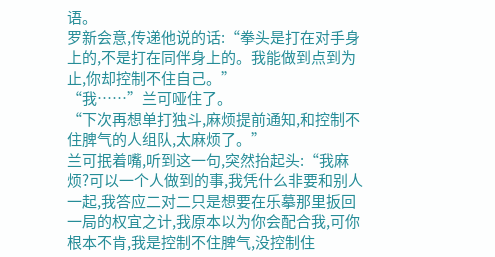语。
罗新会意,传递他说的话:“拳头是打在对手身上的,不是打在同伴身上的。我能做到点到为止,你却控制不住自己。”
“我……”兰可哑住了。
“下次再想单打独斗,麻烦提前通知,和控制不住脾气的人组队,太麻烦了。”
兰可抿着嘴,听到这一句,突然抬起头:“我麻烦?可以一个人做到的事,我凭什么非要和别人一起,我答应二对二只是想要在乐摹那里扳回一局的权宜之计,我原本以为你会配合我,可你根本不肯,我是控制不住脾气,没控制住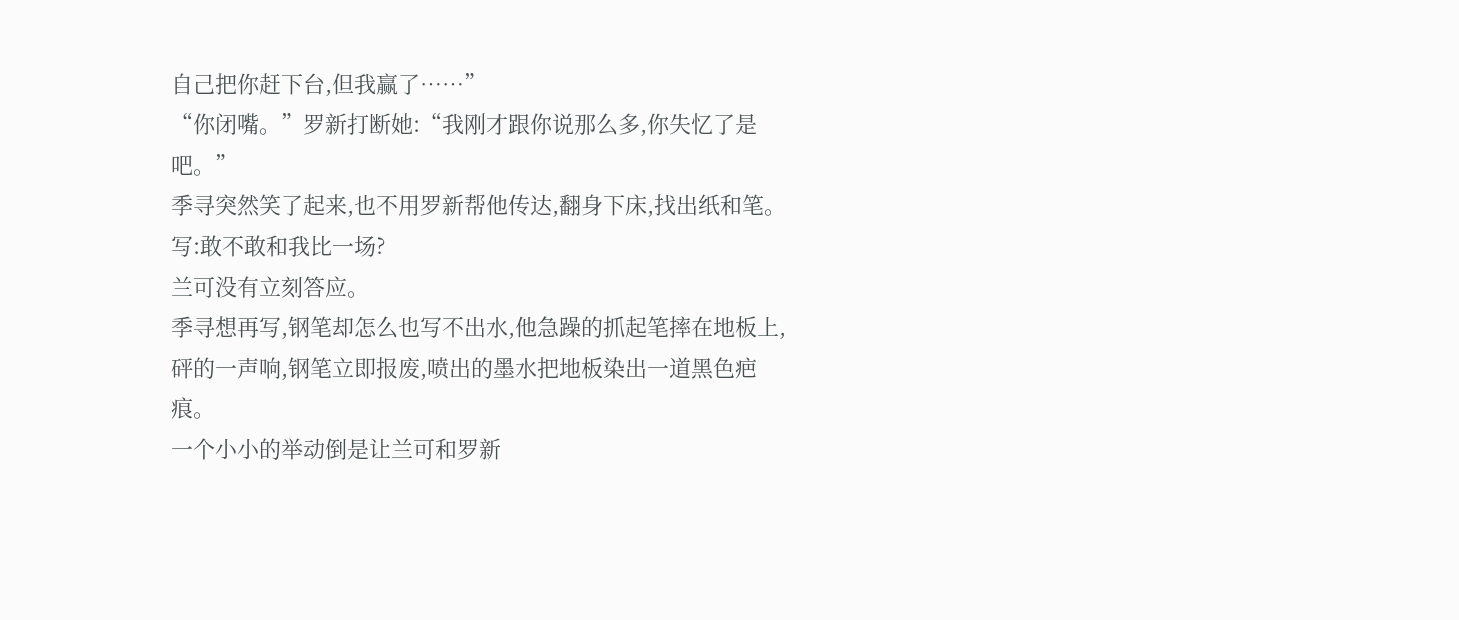自己把你赶下台,但我赢了……”
“你闭嘴。”罗新打断她:“我刚才跟你说那么多,你失忆了是吧。”
季寻突然笑了起来,也不用罗新帮他传达,翻身下床,找出纸和笔。
写:敢不敢和我比一场?
兰可没有立刻答应。
季寻想再写,钢笔却怎么也写不出水,他急躁的抓起笔摔在地板上,砰的一声响,钢笔立即报废,喷出的墨水把地板染出一道黑色疤痕。
一个小小的举动倒是让兰可和罗新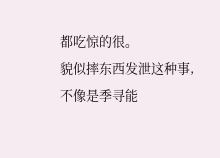都吃惊的很。
貌似摔东西发泄这种事,不像是季寻能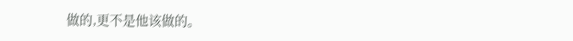做的,更不是他该做的。